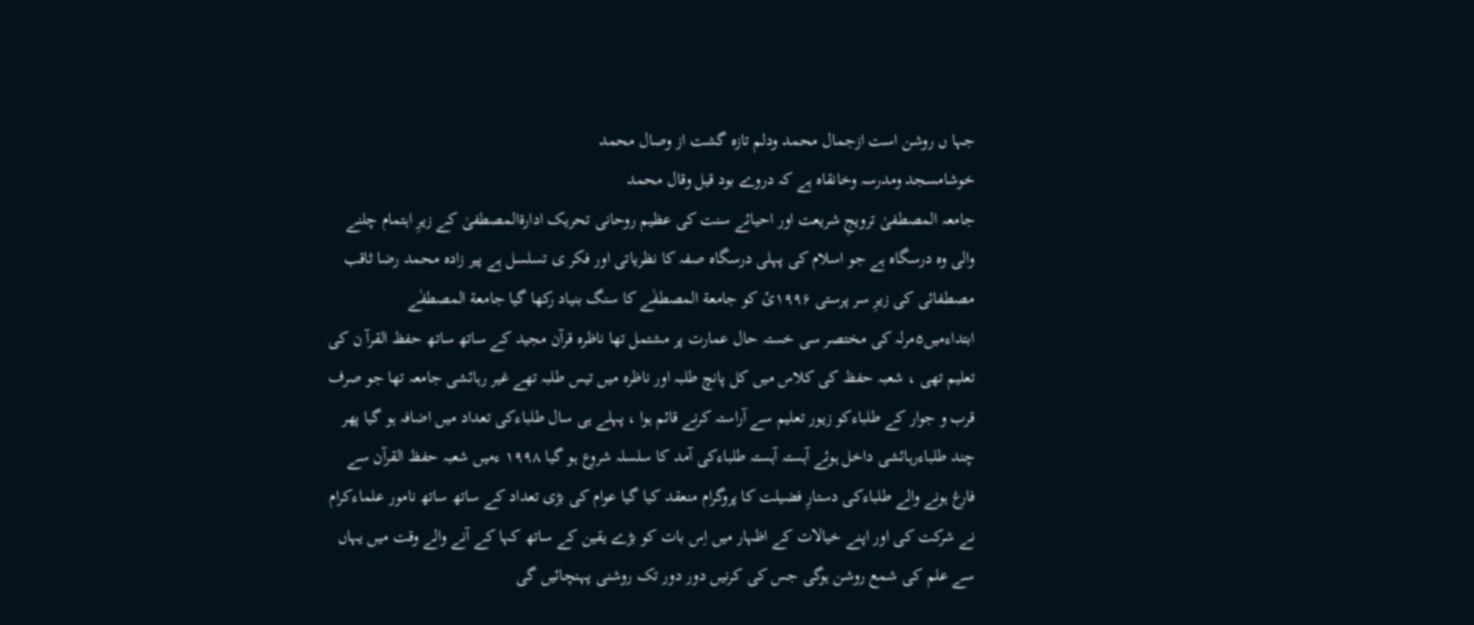جہا ں روشن است ازجمال محمد ودلم تازہ گشت از وصال محمد
خوشامسجد ومدرسہ وخانقاہ ہے کہ دروے بود قیل وقال محمد
جامعہ المصطفیٰ ترویجِ شریعت اور احیائے سنت کی عظیم روحانی تحریک ادارةالمصطفیٰ کے زیرِ اہتمام چلنے والی وہ درسگاہ ہے جو اسلام کی پہلی درسگاہ صفہ کا نظریاتی اور فکر ی تسلسل ہے پیر زادہ محمد رضا ثاقب مصطفائی کی زیرِ سر پرستی ۱۹۹۶ئ کو جامعة المصطفٰے کا سنگ بنیاد رکھا گیا جامعة المصطفٰے ابتداءمیں۵مرلہ کی مختصر سی خستہ حال عمارت پر مشتمل تھا ناظرہ قرآن مجید کے ساتھ ساتھ حفظ القرآ ن کی تعلیم تھی ، شعبہ حفظ کی کلاس میں کل پانچ طلبہ اور ناظرہ میں تیس طلبہ تھے غیر رہائشی جامعہ تھا جو صرف قرب و جوار کے طلباءکو زیور تعلیم سے آراستہ کرنے قائم ہوا ، پہلے ہی سال طلباءکی تعداد میں اضافہ ہو گیا پھر چند طلباءرہائشی داخل ہوئے آہستہ آہستہ طلباءکی آمد کا سلسلہ شروع ہو گیا ۱۹۹۸ ءمیں شعبہ حفظ القرآن سے فارغ ہونے والے طلباءکی دستارِ فضیلت کا پروگرام منعقد کیا گیا عوام کی بڑی تعداد کے ساتھ ساتھ نامور علماءکرام نے شرکت کی اور اپنے خیالات کے اظہار میں اِس بات کو بڑے یقین کے ساتھ کہا کے آنے والے وقت میں یہاں سے علم کی شمع روشن ہوگی جس کی کرنیں دور دور تک روشنی پہنچائیں گی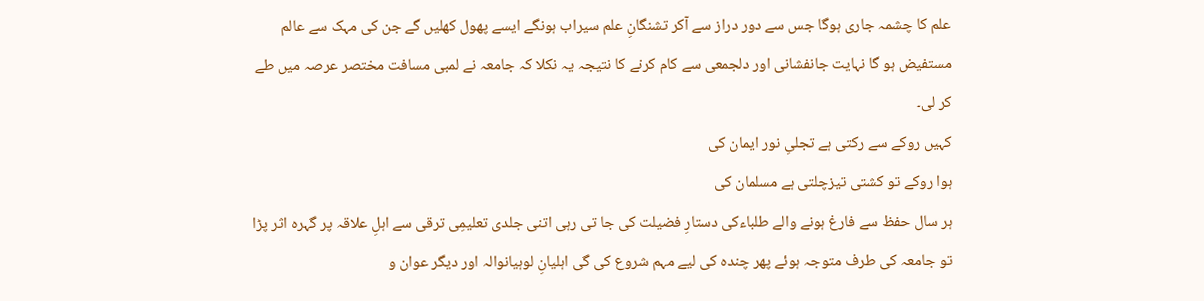علم کا چشمہ جاری ہوگا جس سے دور دراز سے آکر تشنگانِ علم سیراب ہونگے ایسے پھول کھلیں گے جن کی مہک سے عالم مستفیض ہو گا نہایت جانفشانی اور دلجمعی سے کام کرنے کا نتیجہ یہ نکلا کہ جامعہ نے لمبی مسافت مختصر عرصہ میں طے کر لی۔
کہیں روکے سے رکتی ہے تجلیِ نور ایمان کی
ہوا روکے تو کشتی تیزچلتی ہے مسلمان کی
ہر سال حفظ سے فارغ ہونے والے طلباءکی دستارِ فضیلت کی جا تی رہی اتنی جلدی تعلیمِی ترقی سے اہلِ علاقہ پر گہرہ اثر پڑا تو جامعہ کی طرف متوجہ ہوئے پھر چندہ کی لیے مہم شروع کی گی اہلیانِ لوہیانوالہ اور دیگر عوان و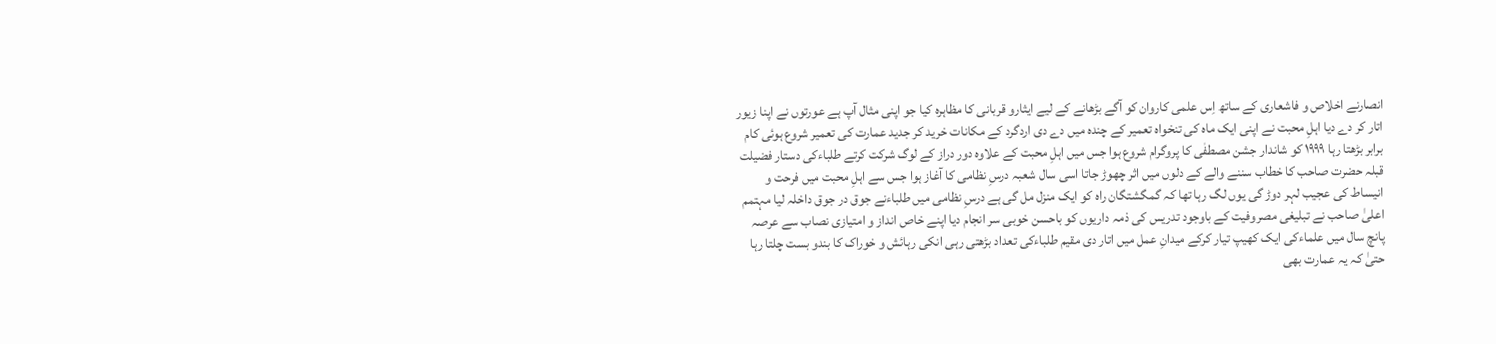انصارنے اخلاص و فاشعاری کے ساتھ اِس علمی کاروان کو آگے بڑھانے کے لیے ایثارو قربانی کا مظاہرہ کیا جو اپنی مثال آپ ہے عورتوں نے اپنا زیور اتار کر دے دیا اہلِ محبت نے اپنی ایک ماہ کی تنخواہ تعمیر کے چندہ میں دے دی اردگرد کے مکانات خرید کر جدید عمارت کی تعمیر شروع ہوئی کام برابر بڑھتا رہا ۱۹۹۹ کو شاندار جشن مصطفٰی کا پروگرام شروع ہوا جس میں اہلِ محبت کے علاوہ دور دراز کے لوگ شرکت کرتے طلباءکی دستار فضیلت قبلہ حضرت صاحب کا خطاب سننے والے کے دلوں میں اثر چھوڑ جاتا اسی سال شعبہ درسِ نظامی کا آغاز ہوا جس سے اہلِ محبت میں فرحت و انیساط کی عجیب لہر دوڑ گی یوں لگ رہا تھا کہ گمگشتگان راہ کو ایک منزل مل گی ہے درسِ نظامی میں طلباءنے جوق در جوق داخلہ لیا مہتمم اعلیٰ صاحب نے تبلیغی مصروفیت کے باوجود تدریس کی ذمہ داریوں کو باحسن خوبی سر انجام دیا اپنے خاص انداز و امتیازی نصاب سے عرصہ پانچ سال میں علماءکی ایک کھیپ تیار کرکے میدانِ عمل میں اتار دی مقیم طلباءکی تعداد بڑھتی رہی انکی رہائش و خوراک کا بندو بست چلتا رہا حتیٰ کہ یہ عمارت بھی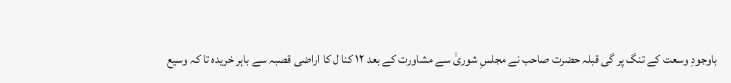باوجودِ وسعت کے تنگ پر گی قبلہ حضرت صاحب نے مجلسِ شوریٰ سے مشاورت کے بعد ۱۲ کنا ل کا اراضی قصبہ سے باہر خریدہ تا کہ وسیع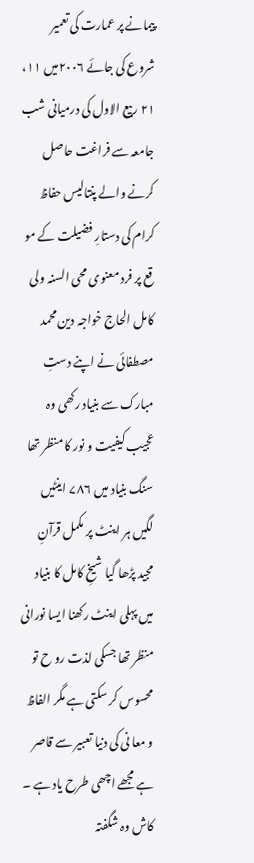پیمانے پر عمارت کی تعمیر شروع کی جائے ۲۰۰۶میں ۱۱، ۲۱ ربیع الاول کی درمیانی شب جامعہ سے فراغت حاصل کرنے والے پنتالیس حفاظ کرام کی دستارِ فضیلت کے مو قع پر فرد معنوی محی السنہ ولی کامل الحاج خواجہ دین محمد مصطفائی نے اپنے دستِ مبارک سے بنیاد رکھی وہ عجیب کیفیت و نور کا منظر تھا سنگ بنیاد میں ۷۸۶ اینٹیں لگیں ہر اینٹ پر مکمل قرآنِ مجید پڑھا گیا شیخِ کامل کا بنیاد میں پہلی اینٹ رکھنا ایسا نورانی منظر تھا جسکی لذت رو ح تو محسوس کر سکتی ہے مگر الفاظ و معا نی کی دنیا تعبیر سے قاصر ہے مجھے اچھی طرح یاد ہے ۔ کاش وہ شگفتہ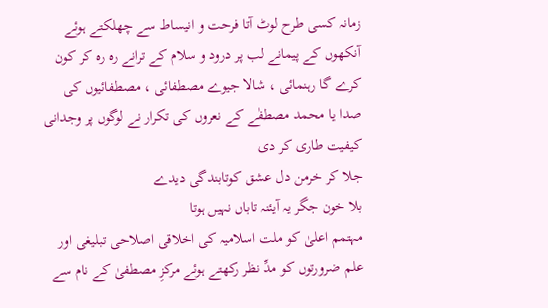زمانہ کسی طرح لوٹ آتا فرحت و انیساط سے چھلکتے ہوئے آنکھوں کے پیمانے لب پر درود و سلام کے ترانے رہ رہ کر کون کرے گا رہنمائی ، شالا جیوے مصطفائی ، مصطفائیوں کی صدا یا محمد مصطفٰے کے نعروں کی تکرار نے لوگوں پر وجدانی کیفیت طاری کر دی
جلا کر خرمن دل عشق کوتابندگی دیدے
بلا خون جگر یہ آیئنہ تاباں نہیں ہوتا
مہتمم اعلیٰ کو ملت اسلامیہ کی اخلاقی اصلاحی تبلیغی اور علم ضرورتوں کو مدِّ نظر رکھتے ہوئے مرکزِ مصطفیٰ کے نام سے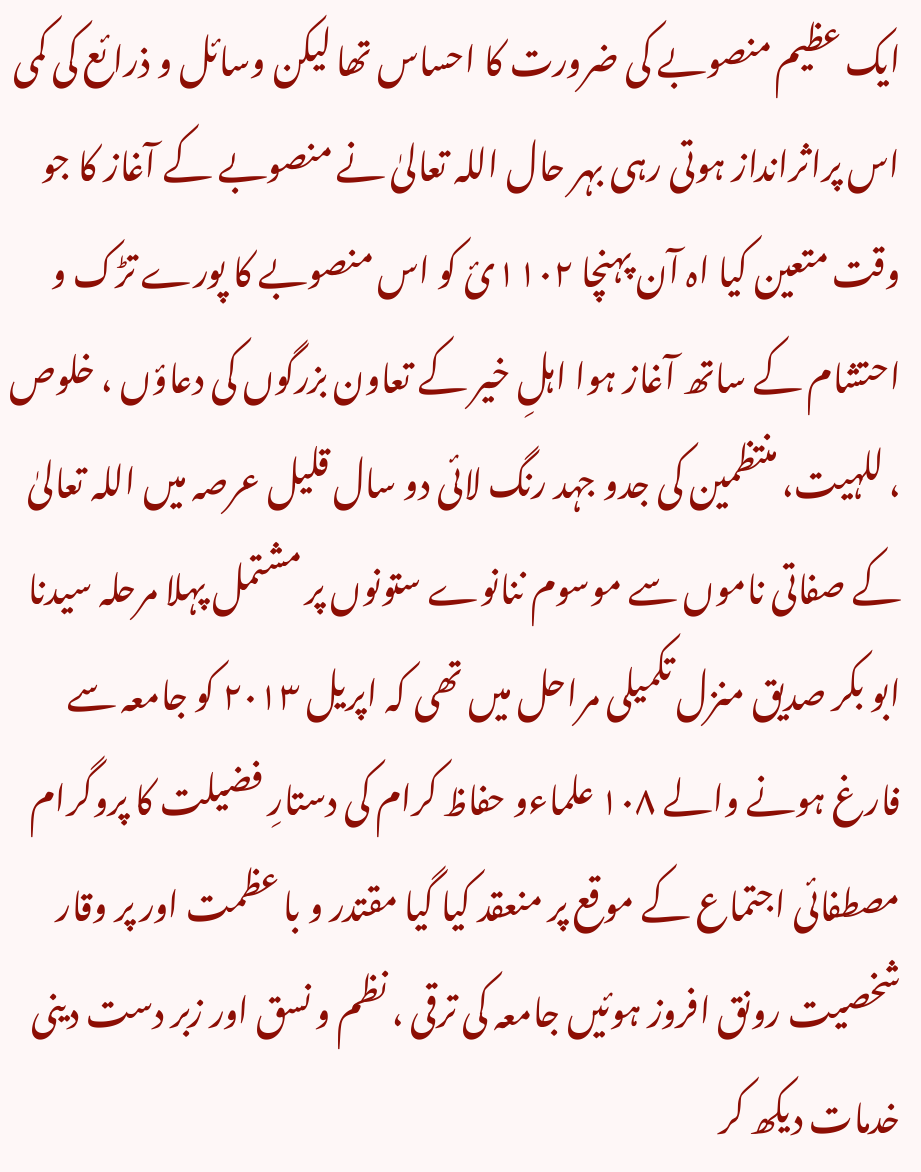ایک عظیم منصوبے کی ضرورت کا احساس تھا لیکن وسائل و ذرائع کی کمی اس پراثرانداز ہوتی رہی بہر حال اللہ تعالیٰ نے منصوبے کے آغاز کا جو وقت متعین کیا اہ آن پہنچا ۱۱۰۲ئ کو اس منصوبے کا پورے تڑک و احتشام کے ساتھ آغاز ہوا اہلِ خیر کے تعاون بزرگوں کی دعاؤں ، خلوص ، للہیت، منتظمین کی جدو جہد رنگ لائی دو سال قلیل عرصہ میں اللہ تعالیٰ کے صفاتی ناموں سے موسوم ننانوے ستونوں پر مشتمل پہلا مرحلہ سیدنا ابو بکر صدیق منزل تکمیلی مراحل میں تھی کہ اپریل ۲۰۱۳ کو جامعہ سے فارغ ہونے والے ۱۰۸ علماءو حفاظ کرام کی دستارِ فضیلت کا پروگرام مصطفائی اجتماع کے موقع پر منعقد کیا گیا مقتدر و با عظمت اور پر وقار شخصیت رونق افروز ہوئیں جامعہ کی ترقی ، نظم و نسق اور زبر دست دینی خدمات دیکھ کر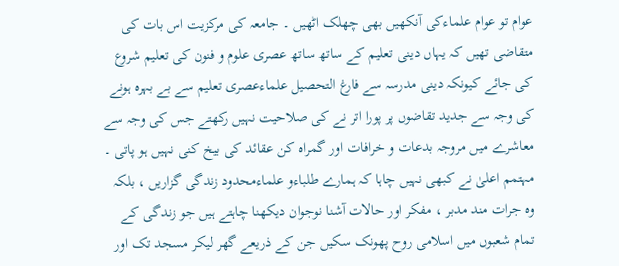عوام تو عوام علماءکی آنکھیں بھی چھلک اٹھیں ۔ جامعہ کی مرکزیت اس بات کی متقاضی تھیں کہ یہاں دینی تعلیم کے ساتھ ساتھ عصری علوم و فنون کی تعلیم شروع کی جائے کیونکہ دینی مدرسہ سے فارغ التحصیل علماءعصری تعلیم سے بے بہرہ ہونے کی وجہ سے جدید تقاضوں پر پورا اتر نے کی صلاحیت نہیں رکھتے جس کی وجہ سے معاشرے میں مروجہ بدعات و خرافات اور گمراہ کن عقائد کی بیخ کنی نہیں ہو پاتی ۔ مہتمم اعلیٰ نے کبھی نہیں چاہا کہ ہمارے طلباءو علماءمحدود زندگی گزاریں ، بلکہ وہ جرات مند مدبر ، مفکر اور حالات آشنا نوجوان دیکھنا چاہتے ہیں جو زندگی کے تمام شعبوں میں اسلامی روح پھونک سکیں جن کے ذریعے گھر لیکر مسجد تک اور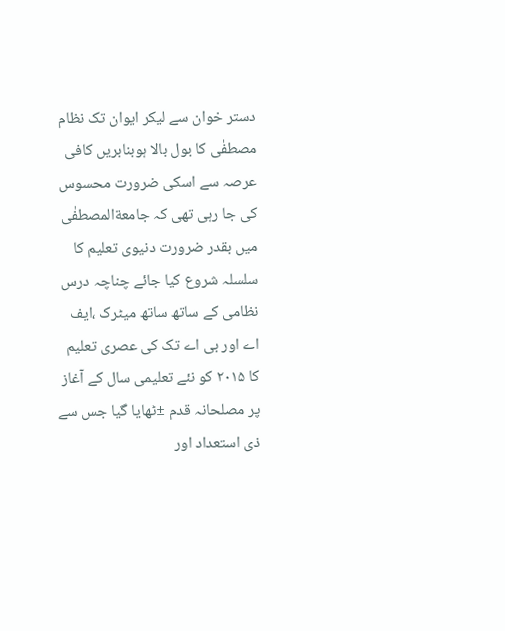دستر خوان سے لیکر ایوان تک نظام مصطفٰی کا بول بالا ہوبنابریں کافی عرصہ سے اسکی ضرورت محسوس کی جا رہی تھی کہ جامعةالمصطفٰی میں بقدر ضرورت دنیوی تعلیم کا سلسلہ شروع کیا جائے چناچہ درس نظامی کے ساتھ ساتھ میٹرک ،ایف اے اور بی اے تک کی عصری تعلیم کا ۲۰۱۵ کو نئے تعلیمی سال کے آغاز پر مصلحانہ قدم ±ٹھایا گیا جس سے ذی استعداد اور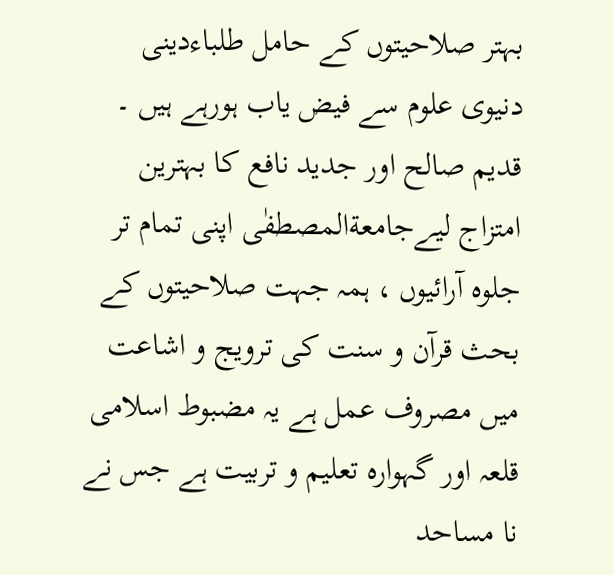بہتر صلاحیتوں کے حامل طلباءدینی دنیوی علوم سے فیض یاب ہورہے ہیں ۔ قدیم صالح اور جدید نافع کا بہترین امتزاج لیےجامعةالمصطفٰی اپنی تمام تر جلوہ آرائیوں ، ہمہ جہت صلاحیتوں کے بحث قرآن و سنت کی ترویج و اشاعت میں مصروف عمل ہے یہ مضبوط اسلامی قلعہ اور گہوارہ تعلیم و تربیت ہے جس نے نا مساحد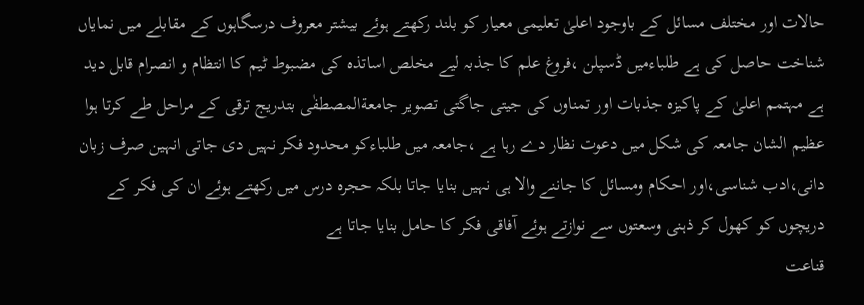حالات اور مختلف مسائل کے باوجود اعلیٰ تعلیمی معیار کو بلند رکھتے ہوئے بیشتر معروف درسگاہوں کے مقابلے میں نمایاں شناخت حاصل کی ہے طلباءمیں ڈسپلن ،فروغ علم کا جذبہ لیے مخلص اساتذہ کی مضبوط ٹیم کا انتظام و انصرام قابل دید ہے مہتمم اعلیٰ کے پاکیزہ جذبات اور تمناوں کی جیتی جاگتی تصویر جامعةالمصطفٰی بتدریج ترقی کے مراحل طے کرتا ہوا عظیم الشان جامعہ کی شکل میں دعوت نظار دے رہا ہے ،جامعہ میں طلباءکو محدود فکر نہیں دی جاتی انہین صرف زبان دانی،ادب شناسی،اور احکام ومسائل کا جاننے والا ہی نہیں بنایا جاتا بلکہ حجرہ درس میں رکھتے ہوئے ان کی فکر کے دریچوں کو کھول کر ذہنی وسعتوں سے نوازتے ہوئے آفاقی فکر کا حامل بنایا جاتا ہے
قناعت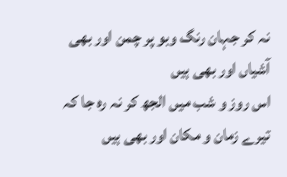نہ کر جہان رنگ وبو پر چمن اور بھی آشیاں اور بھی ہیں
اس روز و شب میں الجھ کر نہ رہ جا کہ تیرے زمان و مکان اور بھی ہیں